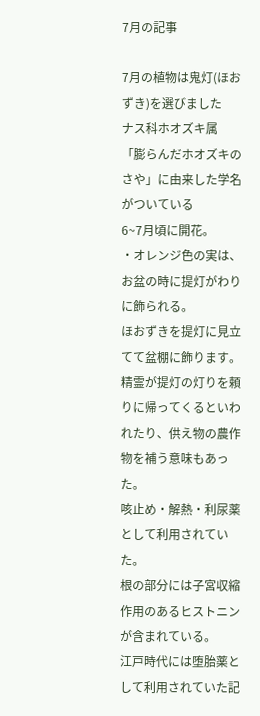7月の記事

7月の植物は鬼灯(ほおずき)を選びました
ナス科ホオズキ属
「膨らんだホオズキのさや」に由来した学名がついている
6~7月頃に開花。
・オレンジ色の実は、お盆の時に提灯がわりに飾られる。
ほおずきを提灯に見立てて盆棚に飾ります。
精霊が提灯の灯りを頼りに帰ってくるといわれたり、供え物の農作物を補う意味もあった。
咳止め・解熱・利尿薬として利用されていた。
根の部分には子宮収縮作用のあるヒストニンが含まれている。
江戸時代には堕胎薬として利用されていた記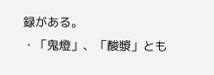録がある。
・「鬼燈」、「酸漿」とも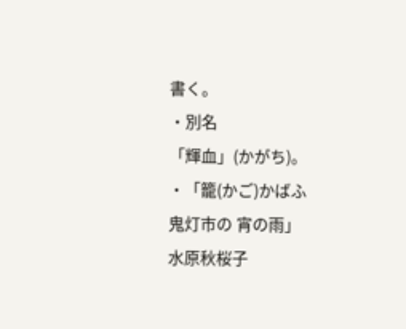書く。
・別名
「輝血」(かがち)。
・「籠(かご)かばふ
鬼灯市の 宵の雨」
水原秋桜子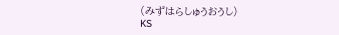(みずはらしゅうおうし)
KS